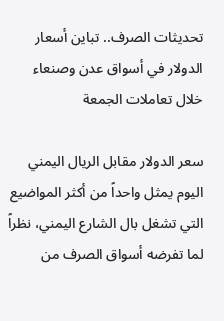تحديثات الصرف.. تباين أسعار الدولار في أسواق عدن وصنعاء خلال تعاملات الجمعة

سعر الدولار مقابل الريال اليمني اليوم يمثل واحداً من أكثر المواضيع التي تشغل بال الشارع اليمني، نظراً لما تفرضه أسواق الصرف من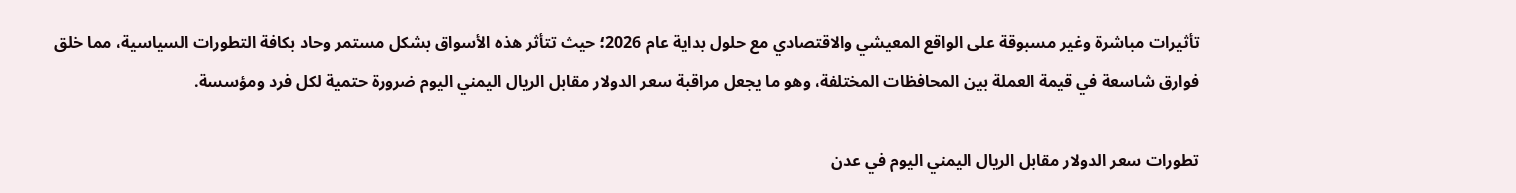تأثيرات مباشرة وغير مسبوقة على الواقع المعيشي والاقتصادي مع حلول بداية عام 2026؛ حيث تتأثر هذه الأسواق بشكل مستمر وحاد بكافة التطورات السياسية، مما خلق فوارق شاسعة في قيمة العملة بين المحافظات المختلفة، وهو ما يجعل مراقبة سعر الدولار مقابل الريال اليمني اليوم ضرورة حتمية لكل فرد ومؤسسة.

تطورات سعر الدولار مقابل الريال اليمني اليوم في عدن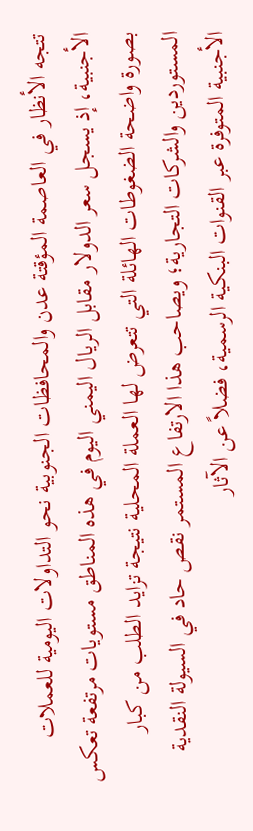تتجه الأنظار في العاصمة المؤقتة عدن والمحافظات الجنوبية نحو التداولات اليومية للعملات الأجنبية، إذ يسجل سعر الدولار مقابل الريال اليمني اليوم في هذه المناطق مستويات مرتفعة تعكس بصورة واضحة الضغوطات الهائلة التي تتعرض لها العملة المحلية نتيجة تزايد الطلب من كبار المستوردين والشركات التجارية؛ ويصاحب هذا الارتفاع المستمر نقص حاد في السيولة النقدية الأجنبية المتوفرة عبر القنوات البنكية الرسمية، فضلاً عن الآثار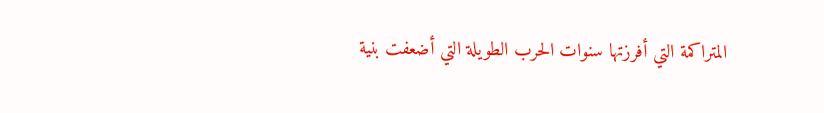المتراكمة التي أفرزتها سنوات الحرب الطويلة التي أضعفت بنية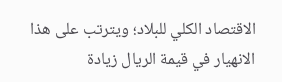الاقتصاد الكلي للبلاد؛ ويترتب على هذا الانهيار في قيمة الريال زيادة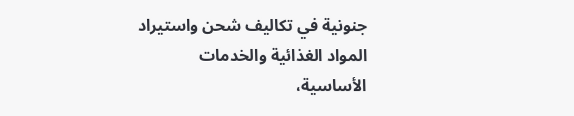جنونية في تكاليف شحن واستيراد المواد الغذائية والخدمات الأساسية،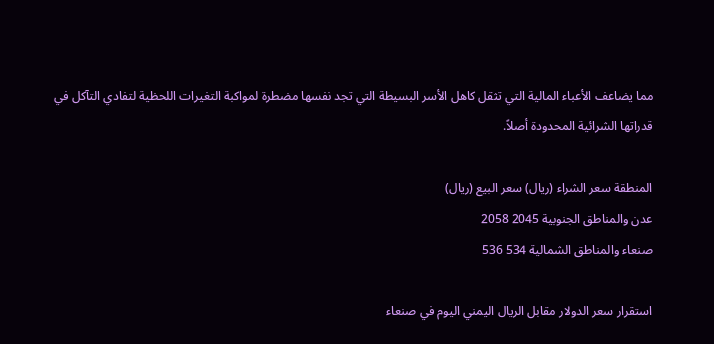مما يضاعف الأعباء المالية التي تثقل كاهل الأسر البسيطة التي تجد نفسها مضطرة لمواكبة التغيرات اللحظية لتفادي التآكل في قدراتها الشرائية المحدودة أصلاً.

المنطقة سعر الشراء (ريال) سعر البيع (ريال)
عدن والمناطق الجنوبية 2045 2058
صنعاء والمناطق الشمالية 534 536

استقرار سعر الدولار مقابل الريال اليمني اليوم في صنعاء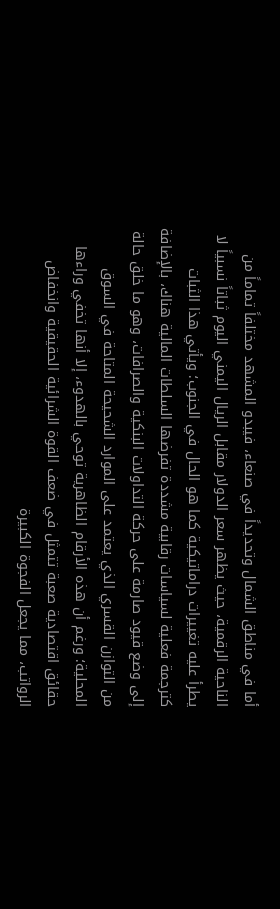أما في مناطق الشمال وتحديداً في صنعاء، فيبدو المشهد مختلفاً تماماً من الناحية الرقمية، حيث يظهر سعر الدولار مقابل الريال اليمني اليوم ثباتاً نسبياً لا يطرأ عليه تغييرات دراماتيكية كما هو الحال في الجنوب؛ ويأتي هذا الثبات كترجمة فعلية لسياسات رقابية مشددة تفرضها السلطات المالية هناك، بالإضافة إلى وضع قيود صارمة على حركة التداولات البنكية والصرافات، وهو ما خلق حالة من التوازن القسري الذي يعتمد على الموارد الشحيحة المتاحة في السوق المحلية؛ ورغم أن هذه الأرقام الظاهرية توحي بالهدوء، إلا أنها تخفي وراءها حقائق اقتصادية صعبة تتمثل في ضعف القوة الشرائية الحقيقية وانخفاض الرواتب، مما يجعل الفجوة الكبيرة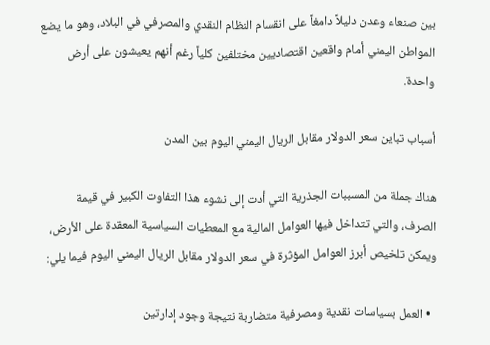بين صنعاء وعدن دليلاً دامغاً على انقسام النظام النقدي والمصرفي في البلاد، وهو ما يضع المواطن اليمني أمام واقعين اقتصاديين مختلفين كلياً رغم أنهم يعيشون على أرض واحدة.

أسباب تباين سعر الدولار مقابل الريال اليمني اليوم بين المدن

هناك جملة من المسببات الجذرية التي أدت إلى نشوء هذا التفاوت الكبير في قيمة الصرف، والتي تتداخل فيها العوامل المالية مع المعطيات السياسية المعقدة على الأرض، ويمكن تلخيص أبرز العوامل المؤثرة في سعر الدولار مقابل الريال اليمني اليوم فيما يلي:

  • العمل بسياسات نقدية ومصرفية متضاربة نتيجة وجود إدارتين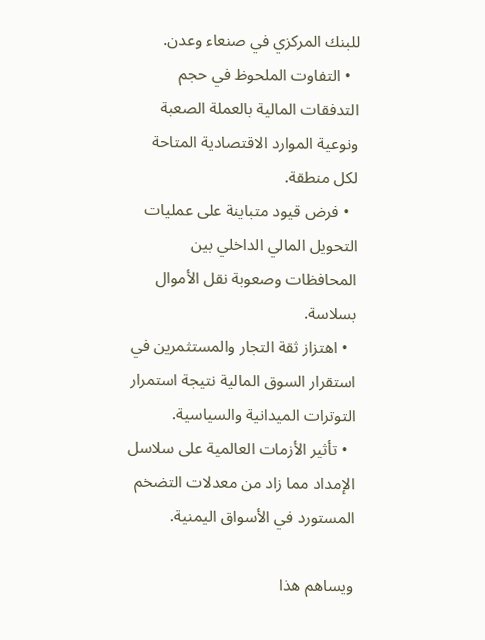للبنك المركزي في صنعاء وعدن.
  • التفاوت الملحوظ في حجم التدفقات المالية بالعملة الصعبة ونوعية الموارد الاقتصادية المتاحة لكل منطقة.
  • فرض قيود متباينة على عمليات التحويل المالي الداخلي بين المحافظات وصعوبة نقل الأموال بسلاسة.
  • اهتزاز ثقة التجار والمستثمرين في استقرار السوق المالية نتيجة استمرار التوترات الميدانية والسياسية.
  • تأثير الأزمات العالمية على سلاسل الإمداد مما زاد من معدلات التضخم المستورد في الأسواق اليمنية.

ويساهم هذا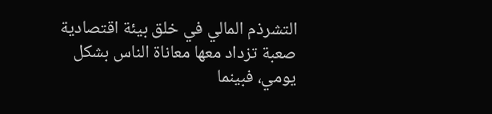التشرذم المالي في خلق بيئة اقتصادية صعبة تزداد معها معاناة الناس بشكل يومي، فبينما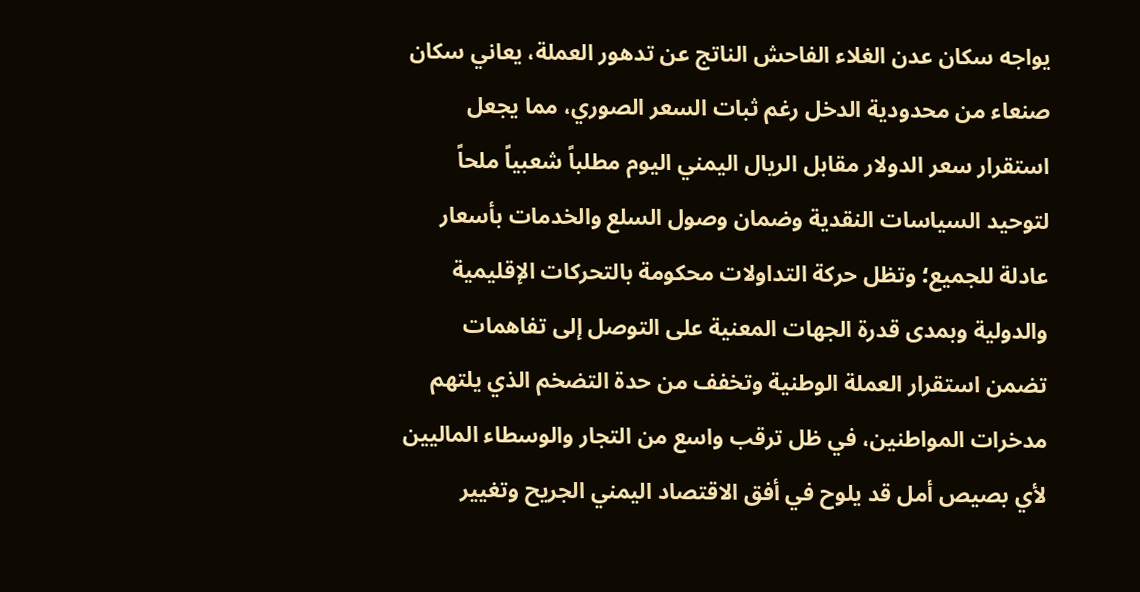يواجه سكان عدن الغلاء الفاحش الناتج عن تدهور العملة، يعاني سكان صنعاء من محدودية الدخل رغم ثبات السعر الصوري، مما يجعل استقرار سعر الدولار مقابل الريال اليمني اليوم مطلباً شعبياً ملحاً لتوحيد السياسات النقدية وضمان وصول السلع والخدمات بأسعار عادلة للجميع؛ وتظل حركة التداولات محكومة بالتحركات الإقليمية والدولية وبمدى قدرة الجهات المعنية على التوصل إلى تفاهمات تضمن استقرار العملة الوطنية وتخفف من حدة التضخم الذي يلتهم مدخرات المواطنين، في ظل ترقب واسع من التجار والوسطاء الماليين لأي بصيص أمل قد يلوح في أفق الاقتصاد اليمني الجريح وتغيير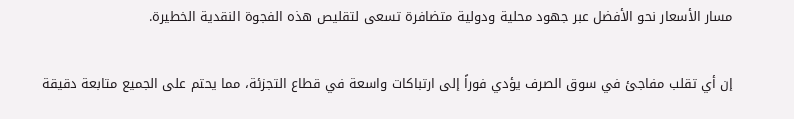مسار الأسعار نحو الأفضل عبر جهود محلية ودولية متضافرة تسعى لتقليص هذه الفجوة النقدية الخطيرة.

إن أي تقلب مفاجئ في سوق الصرف يؤدي فوراً إلى ارتباكات واسعة في قطاع التجزئة، مما يحتم على الجميع متابعة دقيقة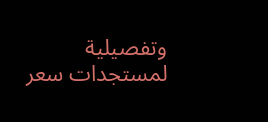وتفصيلية لمستجدات سعر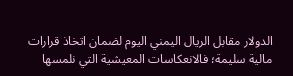الدولار مقابل الريال اليمني اليوم لضمان اتخاذ قرارات مالية سليمة؛ فالانعكاسات المعيشية التي نلمسها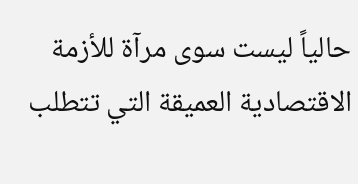حالياً ليست سوى مرآة للأزمة الاقتصادية العميقة التي تتطلب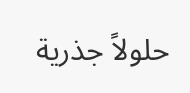حلولاً جذرية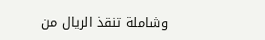وشاملة تنقذ الريال من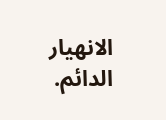الانهيار الدائم.